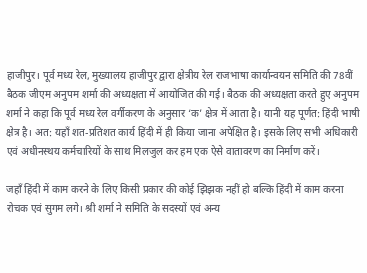हाजीपुर। पूर्व मध्य रेल, मुख्यालय हाजीपुर द्वारा क्षेत्रीय रेल राजभाषा कार्यान्वयन समिति की 78वीं बैठक जीएम अनुपम शर्मा की अध्यक्षता में आयोजित की गई। बैठक की अध्यक्षता करते हुए अनुपम शर्मा ने कहा कि पूर्व मध्य रेल वर्गीकरण के अनुसार ‘क’ क्षेत्र में आता है। यानी यह पूर्णत: हिंदी भाषी क्षेत्र है। अत: यहाँ शत-प्रतिशत कार्य हिंदी में ही किया जाना अपेक्षित है। इसके लिए सभी अधिकारी एवं अधीनस्थय कर्मचारियों के साथ मिलजुल कर हम एक ऐसे वातावरण का निर्माण करें।

जहाँ हिंदी में काम करने के लिए किसी प्रकार की कोई झिझक नहीं हो बल्कि हिंदी में काम करना रोचक एवं सुगम लगे। श्री शर्मा ने समिति के सदस्यों एवं अन्य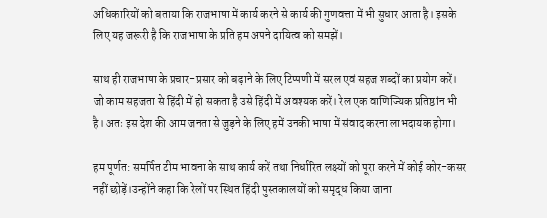अधिकारियों को बताया कि राजभाषा में कार्य करने से कार्य की गुणवत्ता में भी सुधार आता है। इसके लिए यह जरूरी है कि राजभाषा के प्रति हम अपने दायित्व को समझें।

साथ ही राजभाषा के प्रचार-प्रसार को बढ़ाने के लिए टिप्पणी में सरल एवं सहज शब्दों का प्रयोग करें। जो काम सहजता से हिंदी में हो सकता है उसे हिंदी में अवश्यक करें। रेल एक वाणिज्यिक प्रतिष्ठांन भी है। अतः इस देश की आम जनता से जुड़ने के लिए हमें उनकी भाषा में संवाद करना लाभदायक होगा।

हम पूर्णत: समर्पित टीम भावना के साथ कार्य करें तथा निर्धारित लक्ष्यों को पूरा करने में कोई कोर-कसर नहीं छोड़ें।उन्होंने कहा कि रेलों पर स्थित हिंदी पुस्तकालयों को समृद्ध किया जाना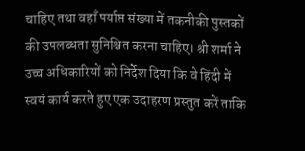चाहिए तथा वहाँ पर्याप्त संख्या में तकनीकी पुस्तकों की उपलब्धता सुनिश्चित करना चाहिए। श्री शर्मा ने उच्च अधिकारियों को निर्देश दिया कि वे हिंदी में स्वयं कार्य करते हुए एक उदाहरण प्रस्तुत करें ताकि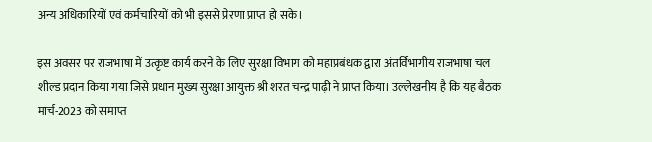अन्य अधिकारियों एवं कर्मचारियों को भी इससे प्रेरणा प्राप्त हो सके।

इस अवसर पर राजभाषा में उत्कृष्ट कार्य करने के लिए सुरक्षा विभाग को महाप्रबंधक द्वारा अंतर्विभागीय राजभाषा चल शील्ड प्रदान किया गया जिसे प्रधान मुख्य सुरक्षा आयुक्त श्री शरत चन्द्र पाढ़ी ने प्राप्त किया। उल्लेखनीय है कि यह बैठक मार्च-2023 को समाप्त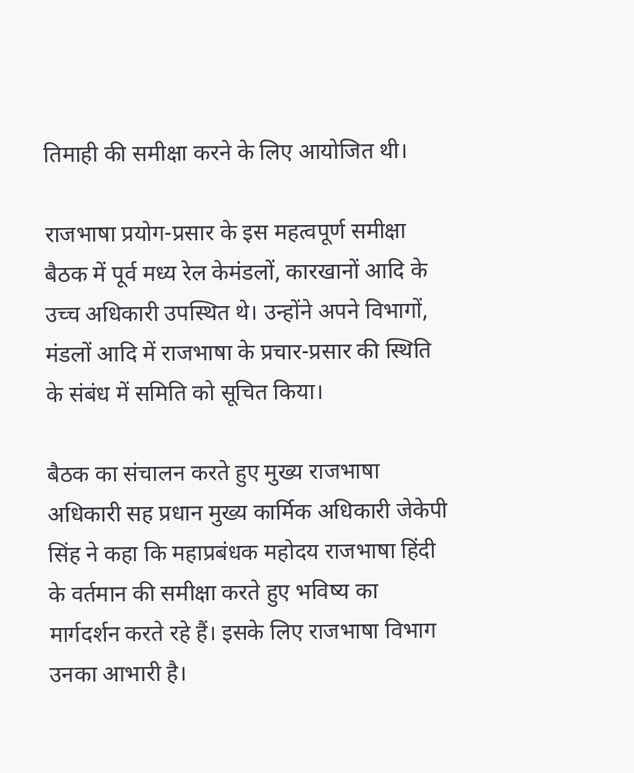तिमाही की समीक्षा करने के लिए आयोजित थी।

राजभाषा प्रयोग-प्रसार के इस महत्वपूर्ण समीक्षा बैठक में पूर्व मध्य रेल केमंडलों, कारखानों आदि के उच्च अधिकारी उपस्थित थे। उन्होंने अपने विभागों, मंडलों आदि में राजभाषा के प्रचार-प्रसार की स्थिति के संबंध में समिति को सूचित किया।

बैठक का संचालन करते हुए मुख्य राजभाषा अधिकारी सह प्रधान मुख्य कार्मिक अधिकारी जेकेपी सिंह ने कहा कि महाप्रबंधक महोदय राजभाषा हिंदी के वर्तमान की समीक्षा करते हुए भविष्य का मार्गदर्शन करते रहे हैं। इसके लिए राजभाषा विभाग उनका आभारी है।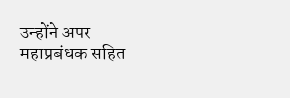उन्होंने अपर महाप्रबंधक सहित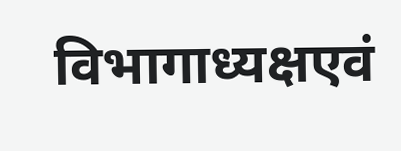विभागाध्यक्षएवं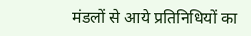मंडलों से आये प्रतिनिधियों का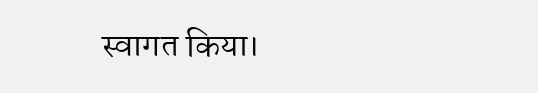स्वागत किया।